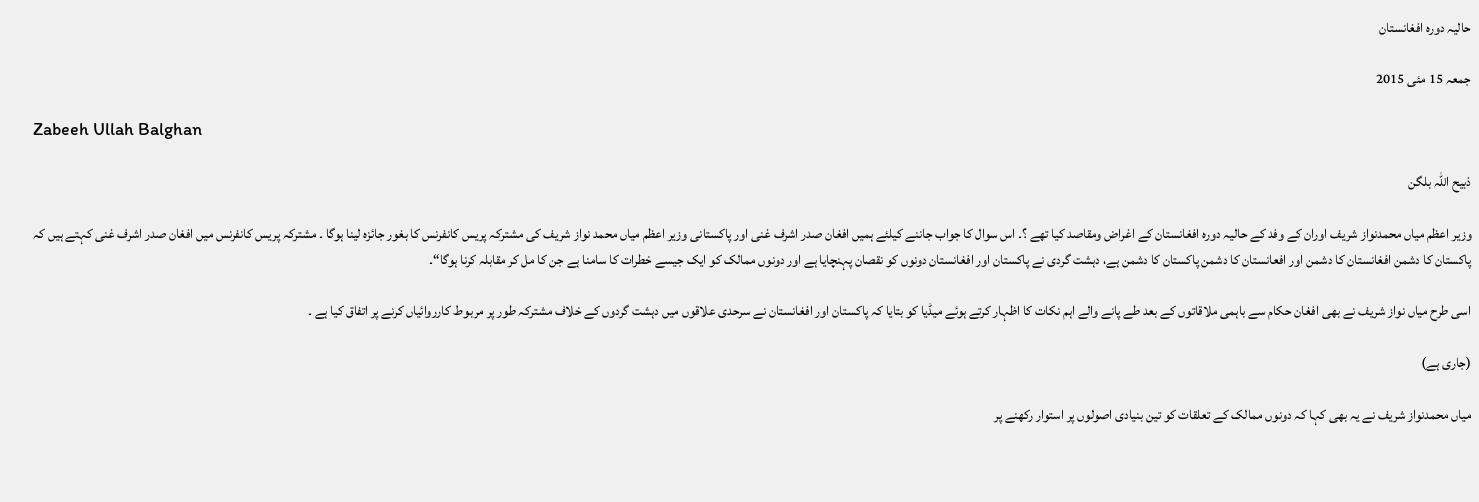حالیہ دورہ افغانستان

جمعہ 15 مئی 2015

Zabeeh Ullah Balghan

ذبیح اللہ بلگن

وزیر اعظم میاں محمدنواز شریف اوران کے وفد کے حالیہ دورہ افغانستان کے اغراض ومقاصد کیا تھے ؟۔ اس سوال کا جواب جاننے کیلئے ہمیں افغان صدر اشرف غنی اور پاکستانی وزیر اعظم میاں محمد نواز شریف کی مشترکہ پریس کانفرنس کا بغور جائزہ لینا ہوگا ۔ مشترکہ پریس کانفرنس میں افغان صدر اشرف غنی کہتے ہیں کہ پاکستان کا دشمن افغانستان کا دشمن اور افعانستان کا دشمن پاکستان کا دشمن ہے، دہشت گردی نے پاکستان اور افغانستان دونوں کو نقصان پہنچایا ہے اور دونوں ممالک کو ایک جیسے خطرات کا سامنا ہے جن کا مل کر مقابلہ کرنا ہوگا“۔

اسی طرح میاں نواز شریف نے بھی افغان حکام سے باہمی ملاقاتوں کے بعد طے پانے والے اہم نکات کا اظہار کرتے ہوئے میڈیا کو بتایا کہ پاکستان اور افغانستان نے سرحدی علاقوں میں دہشت گردوں کے خلاف مشترکہ طور پر مربوط کارروائیاں کرنے پر اتفاق کیا ہے ۔

(جاری ہے)

میاں محمدنواز شریف نے یہ بھی کہا کہ دونوں ممالک کے تعلقات کو تین بنیادی اصولوں پر استوار رکھنے پر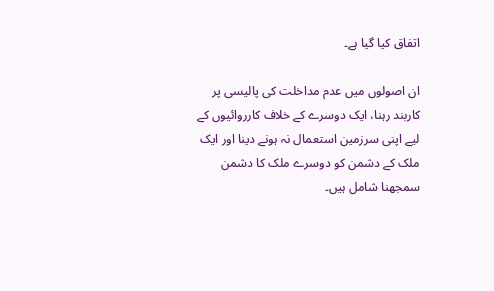اتفاق کیا گیا ہے۔

ان اصولوں میں عدم مداخلت کی پالیسی پر کاربند رہنا، ایک دوسرے کے خلاف کارروائیوں کے لیے اپنی سرزمین استعمال نہ ہونے دینا اور ایک ملک کے دشمن کو دوسرے ملک کا دشمن سمجھنا شامل ہیں۔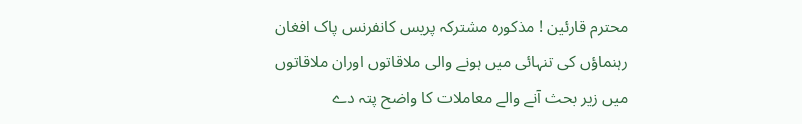محترم قارئین ! مذکورہ مشترکہ پریس کانفرنس پاک افغان رہنماؤں کی تنہائی میں ہونے والی ملاقاتوں اوران ملاقاتوں میں زیر بحث آنے والے معاملات کا واضح پتہ دے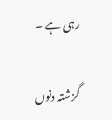رہی ہے ۔

گزشتہ دنوں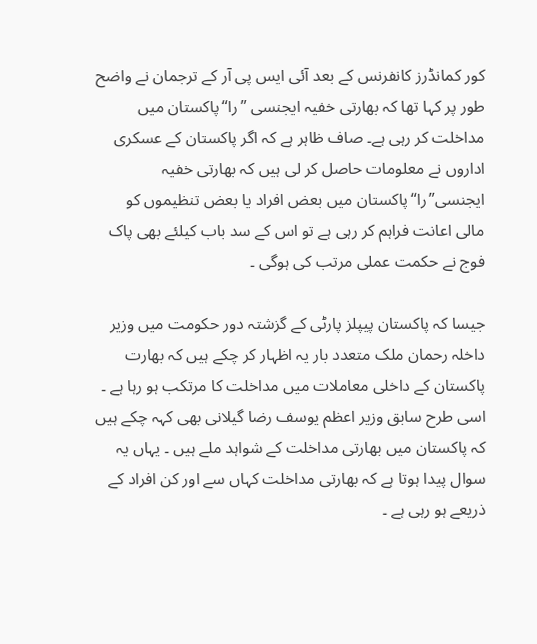کور کمانڈرز کانفرنس کے بعد آئی ایس پی آر کے ترجمان نے واضح طور پر کہا تھا کہ بھارتی خفیہ ایجنسی ”را“پاکستان میں مداخلت کر رہی ہے۔ صاف ظاہر ہے کہ اگر پاکستان کے عسکری اداروں نے معلومات حاصل کر لی ہیں کہ بھارتی خفیہ ایجنسی”را“پاکستان میں بعض افراد یا بعض تنظیموں کو مالی اعانت فراہم کر رہی ہے تو اس کے سد باب کیلئے بھی پاک فوج نے حکمت عملی مرتب کی ہوگی ۔

جیسا کہ پاکستان پیپلز پارٹی کے گزشتہ دور حکومت میں وزیر داخلہ رحمان ملک متعدد بار یہ اظہار کر چکے ہیں کہ بھارت پاکستان کے داخلی معاملات میں مداخلت کا مرتکب ہو رہا ہے ۔ اسی طرح سابق وزیر اعظم یوسف رضا گیلانی بھی کہہ چکے ہیں کہ پاکستان میں بھارتی مداخلت کے شواہد ملے ہیں ۔ یہاں یہ سوال پیدا ہوتا ہے کہ بھارتی مداخلت کہاں سے اور کن افراد کے ذریعے ہو رہی ہے ۔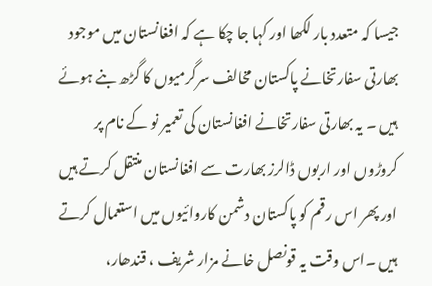جیسا کہ متعدد بار لکھا اور کہا جا چکا ہے کہ افغانستان میں موجود بھارتی سفارتخانے پاکستان مخالف سرگرمیوں کا گڑھ بنے ہوئے ہیں ۔ یہ بھارتی سفارتخانے افغانستان کی تعمیر نو کے نام پر کروڑوں اور اربوں ڈالرز بھارت سے افغانستان منتقل کرتے ہیں اور پھر اس رقم کو پاکستان دشمن کاروائیوں میں استعمال کرتے ہیں ۔اس وقت یہ قونصل خانے مزار شریف ، قندھار،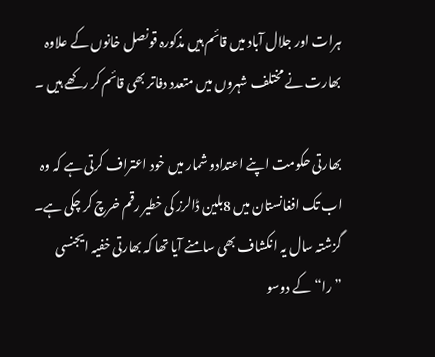ہرات اور جلال آباد میں قائم ہیں مذکورہ قونصل خانوں کے علاوہ بھارت نے مختلف شہروں میں متعدد دفاتر بھی قائم کر رکھے ہیں ۔

بھارتی حکومت اپنے اعتدادو شمار میں خود اعتراف کرتی ہے کہ وہ اب تک افغانستان میں 8بلین ڈالرز کی خطیر رقم خرچ کر چکی ہے۔ گزشتہ سال یہ انکشاف بھی سامنے آیا تھا کہ بھارتی خفیہ ایجنسی ”را“کے دوسو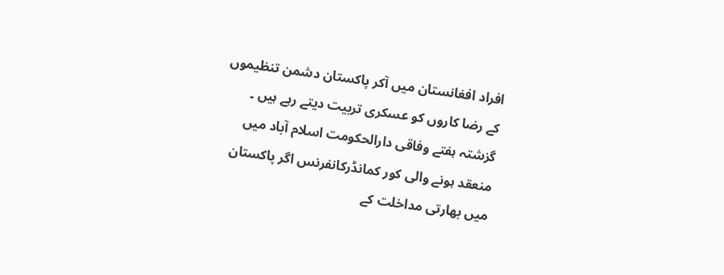افراد افغانستان میں آکر پاکستان دشمن تنظیموں کے رضا کاروں کو عسکری تربیت دیتے رہے ہیں ۔ گزشتہ ہفتے وفاقی دارالحکومت اسلام آباد میں منعقد ہونے والی کور کمانڈرکانفرنس اگر پاکستان میں بھارتی مداخلت کے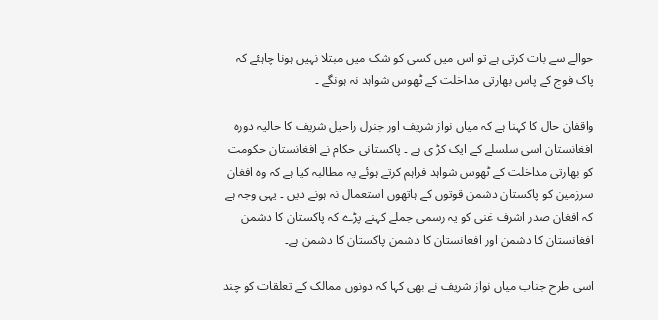حوالے سے بات کرتی ہے تو اس میں کسی کو شک میں مبتلا نہیں ہونا چاہئے کہ پاک فوج کے پاس بھارتی مداخلت کے ٹھوس شواہد نہ ہونگے ۔

واقفان حال کا کہنا ہے کہ میاں نواز شریف اور جنرل راحیل شریف کا حالیہ دورہ افغانستان اسی سلسلے کے ایک کڑ ی ہے ۔ پاکستانی حکام نے افغانستان حکومت کو بھارتی مداخلت کے ٹھوس شواہد فراہم کرتے ہوئے یہ مطالبہ کیا ہے کہ وہ افغان سرزمین کو پاکستان دشمن قوتوں کے ہاتھوں استعمال نہ ہونے دیں ۔ یہی وجہ ہے کہ افغان صدر اشرف غنی کو یہ رسمی جملے کہنے پڑے کہ پاکستان کا دشمن افغانستان کا دشمن اور افعانستان کا دشمن پاکستان کا دشمن ہے۔

اسی طرح جناب میاں نواز شریف نے بھی کہا کہ دونوں ممالک کے تعلقات کو چند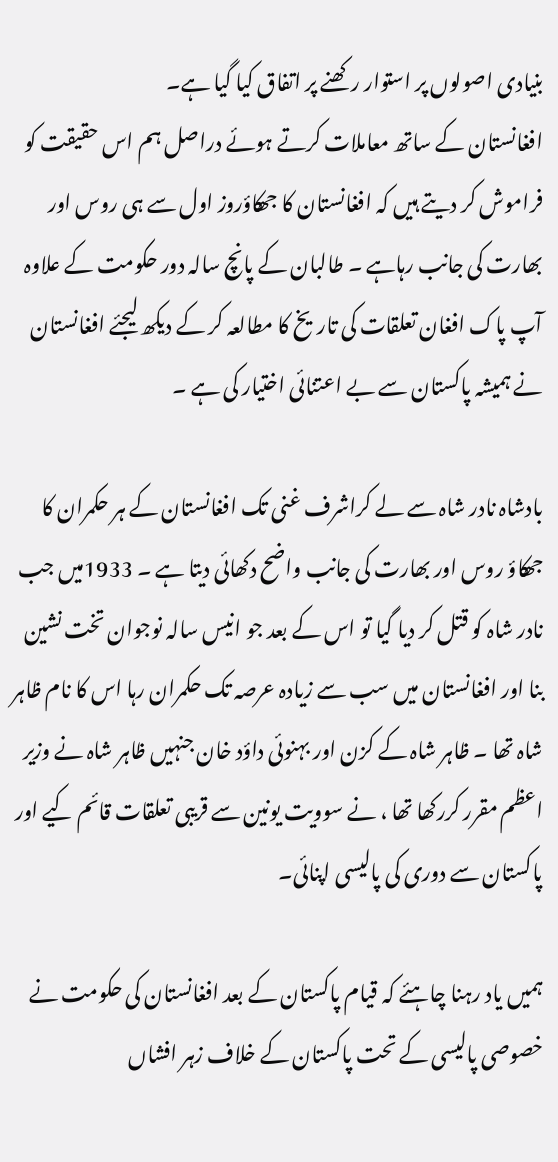بنیادی اصولوں پر استوار رکھنے پر اتفاق کیا گیا ہے۔
افغانستان کے ساتھ معاملات کرتے ہوئے دراصل ہم اس حقیقت کو فراموش کر دیتے ہیں کہ افغانستان کا جھکاؤروز اول سے ہی روس اور بھارت کی جانب رہاہے ۔ طالبان کے پانچ سالہ دور حکومت کے علاوہ آپ پاک افغان تعلقات کی تاریخ کا مطالعہ کر کے دیکھ لیجئے افغانستان نے ہمیشہ پاکستان سے بے اعتنائی اختیار کی ہے ۔

بادشاہ نادر شاہ سے لے کراشرف غنی تک افغانستان کے ہر حکمران کا جھکاؤ روس اور بھارت کی جانب واضح دکھائی دیتا ہے ۔ 1933میں جب نادر شاہ کو قتل کر دیا گیا تو اس کے بعد جو انیس سالہ نوجوان تخت نشین بنا اور افغانستان میں سب سے زیادہ عرصہ تک حکمران رہا اس کا نام ظاہر شاہ تھا ۔ ظاہر شاہ کے کزن اور بہنوئی داؤد خان جنہیں ظاہر شاہ نے وزیر اعظم مقرر کررکھا تھا ، نے سوویت یونین سے قریبی تعلقات قائم کیے اور پاکستان سے دوری کی پالیسی اپنائی۔

ہمیں یاد رہنا چاہئے کہ قیام پاکستان کے بعد افغانستان کی حکومت نے خصوصی پالیسی کے تحت پاکستان کے خلاف زہر افشاں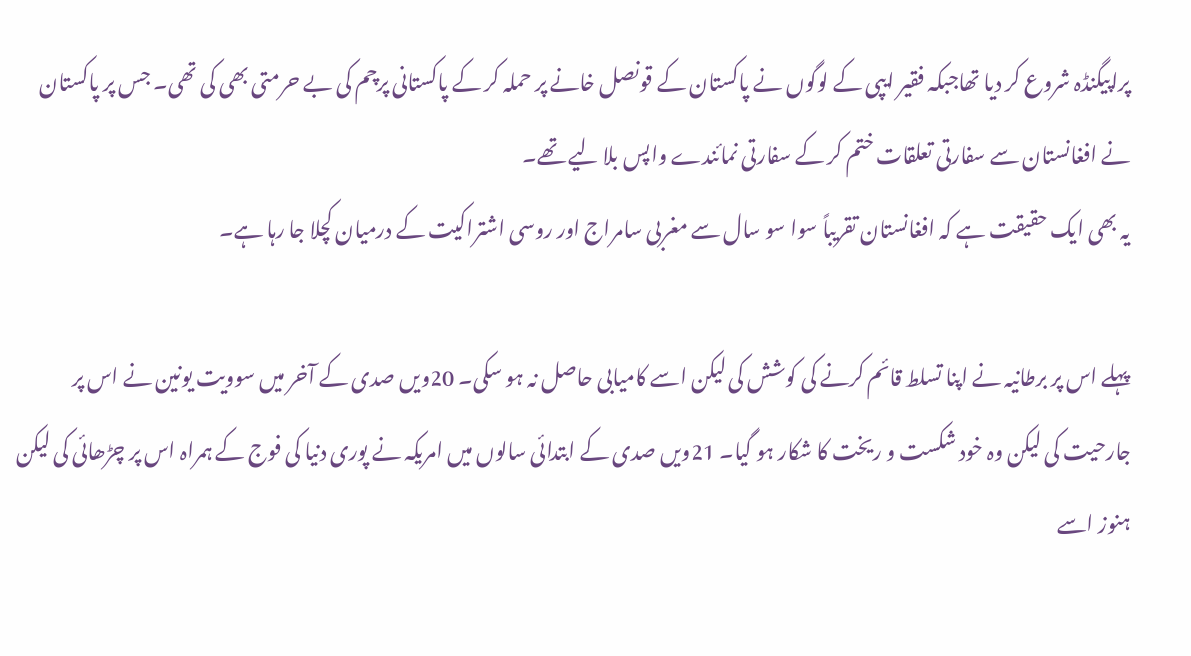پراپیگنڈہ شروع کر دیا تھاجبکہ فقیر ایپی کے لوگوں نے پاکستان کے قونصل خانے پر حملہ کر کے پاکستانی پرچم کی بے حرمتی بھی کی تھی۔ جس پر پاکستان نے افغانستان سے سفارتی تعلقات ختم کر کے سفارتی نمائندے واپس بلا لیے تھے۔
یہ بھی ایک حقیقت ہے کہ افغانستان تقریباً سوا سو سال سے مغربی سامراج اور روسی اشتراکیت کے درمیان کچلا جا رہا ہے۔

پہلے اس پر برطانیہ نے اپنا تسلط قائم کرنے کی کوشش کی لیکن اسے کامیابی حاصل نہ ہو سکی۔ 20ویں صدی کے آخر میں سوویت یونین نے اس پر جارحیت کی لیکن وہ خود شکست و ریخت کا شکار ہو گیا۔ 21ویں صدی کے ابتدائی سالوں میں امریکہ نے پوری دنیا کی فوج کے ہمراہ اس پر چڑھائی کی لیکن ہنوز اسے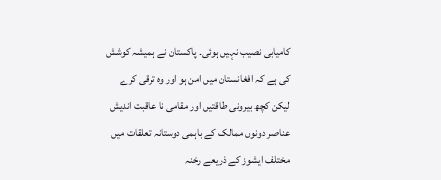کامیابی نصیب نہیں ہوئی۔ پاکستان نے ہمیشہ کوشش کی ہے کہ افغانستان میں امن ہو اور وہ ترقی کرے لیکن کچھ بیرونی طاقتیں اور مقامی نا عاقبت اندیش عناصر دونوں ممالک کے باہمی دوستانہ تعلقات میں مختلف ایشوز کے ذریعے رخنہ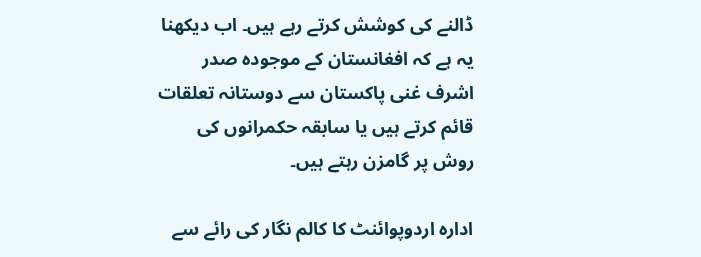ڈالنے کی کوشش کرتے رہے ہیں۔ اب دیکھنا یہ ہے کہ افغانستان کے موجودہ صدر اشرف غنی پاکستان سے دوستانہ تعلقات قائم کرتے ہیں یا سابقہ حکمرانوں کی روش پر گامزن رہتے ہیں۔

ادارہ اردوپوائنٹ کا کالم نگار کی رائے سے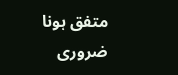متفق ہونا ضروری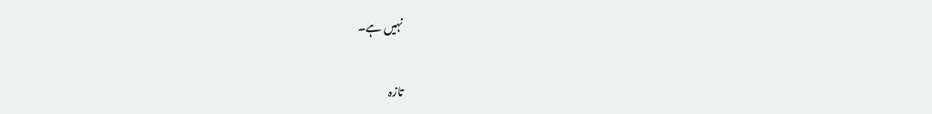نہیں ہے۔

تازہ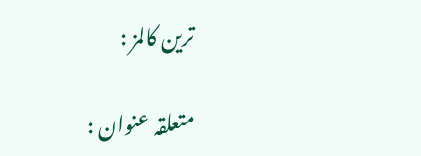ترین کالمز :

متعلقہ عنوان :